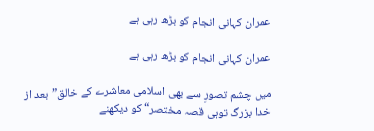عمران کہانی انجام کو بڑھ رہی ہے

عمران کہانی انجام کو بڑھ رہی ہے

میں چشم تصورِ سے بھی اسلامی معاشرے کے خالق”بعد از خدا بزرگ توہی قصہ مختصر“ کو دیکھنے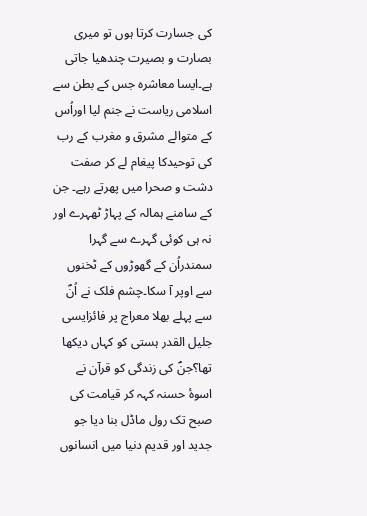کی جسارت کرتا ہوں تو میری بصارت و بصیرت چندھیا جاتی ہے۔ایسا معاشرہ جس کے بطن سے اسلامی ریاست نے جنم لیا اوراُس کے متوالے مشرق و مغرب کے رب کی توحیدکا پیغام لے کر صفت دشت و صحرا میں پھرتے رہے۔ جن کے سامنے ہمالہ کے پہاڑ ٹھہرے اور نہ ہی کوئی گہرے سے گہرا سمندراُن کے گھوڑوں کے ٹخنوں سے اوپر آ سکا۔چشم فلک نے اُنؐ سے پہلے بھلا معراج پر فائزایسی جلیل القدر ہستی کو کہاں دیکھا تھا؟جنؐ کی زندگی کو قرآن نے اسوۂ حسنہ کہہ کر قیامت کی صبح تک رول ماڈل بنا دیا جو جدید اور قدیم دنیا میں انسانوں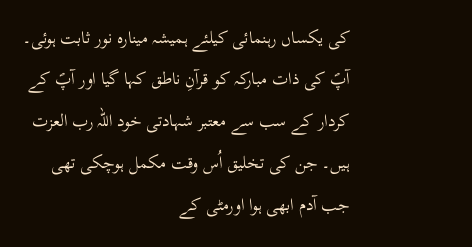کی یکساں رہنمائی کیلئے ہمیشہ مینارہ نور ثابت ہوئی۔ آپؐ کی ذات مبارکہ کو قرآنِ ناطق کہا گیا اور آپؐ کے کردار کے سب سے معتبر شہادتی خود اللہ رب العزت ہیں۔ جن کی تخلیق اُس وقت مکمل ہوچکی تھی جب آدم ابھی ہوا اورمٹی کے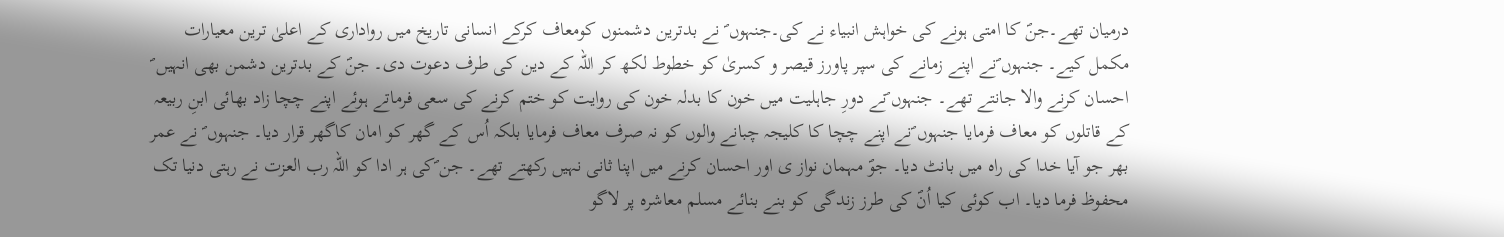درمیان تھے۔جنؐ کا امتی ہونے کی خواہش انبیاء نے کی۔جنہوں ؐ نے بدترین دشمنوں کومعاف کرکے انسانی تاریخ میں رواداری کے اعلیٰ ترین معیارات مکمل کیے۔ جنہوں ؐنے اپنے زمانے کی سپر پاورز قیصر و کسریٰ کو خطوط لکھ کر اللہ کے دین کی طرف دعوت دی۔ جنؐ کے بدترین دشمن بھی انہیں ؐ احسان کرنے والا جانتے تھے۔ جنہوں ؐنے دورِ جاہلیت میں خون کا بدلہ خون کی روایت کو ختم کرنے کی سعی فرماتے ہوئے اپنے چچا زاد بھائی ابنِ ربیعہ کے قاتلوں کو معاف فرمایا جنہوں ؐنے اپنے چچا کا کلیجہ چبانے والوں کو نہ صرف معاف فرمایا بلکہ اُس کے گھر کو امان کاگھر قرار دیا۔ جنہوں ؐ نے عمر بھر جو آیا خدا کی راہ میں بانٹ دیا۔ جوؐ مہمان نواز ی اور احسان کرنے میں اپنا ثانی نہیں رکھتے تھے۔ جن ؐکی ہر ادا کو اللہ رب العزت نے رہتی دنیا تک محفوظ فرما دیا۔ اب کوئی کیا اُنؐ کی طرز زندگی کو بنے بنائے مسلم معاشرہ پر لاگو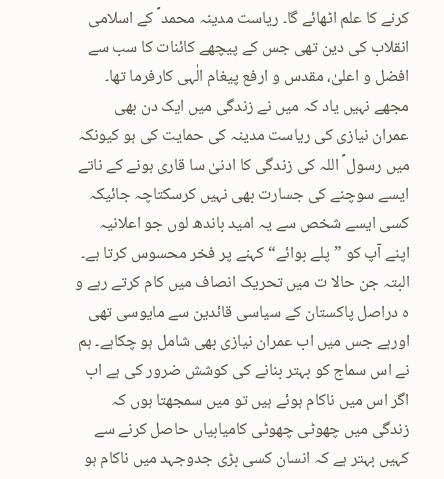کرنے کا علم اٹھائے گا۔ ریاست مدینہ محمد ؐ کے اسلامی انقلاب کی دین تھی جس کے پیچھے کائنات کا سب سے افضل و اعلیٰ، مقدس و ارفع پیغام الٰہی کارفرما تھا۔
مجھے نہیں یاد کہ میں نے زندگی میں ایک دن بھی عمران نیازی کی ریاست مدینہ کی حمایت کی ہو کیونکہ میں رسول ؐ اللہ کی زندگی کا ادنیٰ سا قاری ہونے کے ناتے ایسے سوچنے کی جسارت بھی نہیں کرسکتاچہ جائیکہ کسی ایسے شخص سے یہ امید باندھ لوں جو اعلانیہ اپنے آپ کو ”پلے بوائے“ کہنے پر فخر محسوس کرتا ہے۔ البتہ جن حالا ت میں تحریک انصاف میں کام کرتے رہے و ہ دراصل پاکستان کے سیاسی قائدین سے مایوسی تھی اورہے جس میں اب عمران نیازی بھی شامل ہو چکاہے۔ ہم نے اس سماج کو بہتر بنانے کی کوشش ضرور کی ہے اب اگر اس میں ناکام ہوئے ہیں تو میں سمجھتا ہوں کہ زندگی میں چھوٹی چھوٹی کامیابیاں حاصل کرنے سے کہیں بہتر ہے کہ انسان کسی بڑی جدوجہد میں ناکام ہو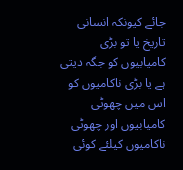جائے کیونکہ انسانی تاریخ یا تو بڑی کامیابیوں کو جگہ دیتی ہے یا بڑی ناکامیوں کو اس میں چھوٹی کامیابیوں اور چھوٹی ناکامیوں کیلئے کوئی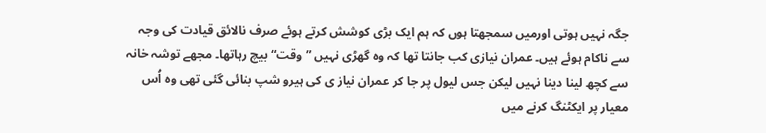جگہ نہیں ہوتی اورمیں سمجھتا ہوں کہ ہم ایک بڑی کوشش کرتے ہوئے صرف نالائق قیادت کی وجہ سے ناکام ہوئے ہیں۔ عمران نیازی کب جانتا تھا کہ وہ گھڑی نہیں ”وقت“بیچ رہاتھا۔ مجھے توشہ خانہ سے کچھ لینا دینا نہیں لیکن جس لیول پر جا کر عمران نیاز ی کی ہیرو شپ بنائی گئی تھی وہ اُس معیار پر ایکٹنگ کرنے میں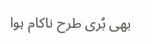بھی بُری طرح ناکام ہوا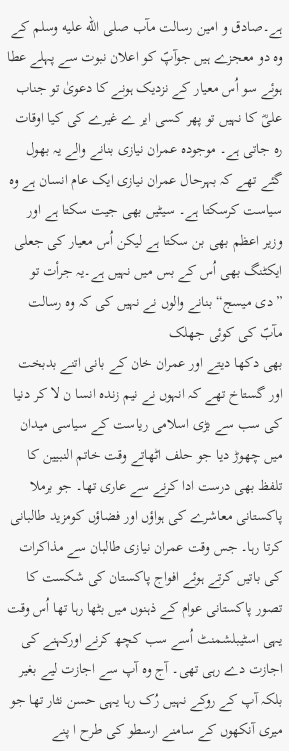ہے۔صادق و امین رسالت مآب صلى الله عليه وسلم کے وہ دو معجزے ہیں جوآپؐ کو اعلان نبوت سے پہلے عطا ہوئے سو اُس معیار کے نزدیک ہونے کا دعویٰ تو جناب علیؓ کا نہیں تو پھر کسی ایر ے غیرے کی کیا اوقات رہ جاتی ہے۔ موجودہ عمران نیازی بنانے والے یہ بھول گئے تھے کہ بہرحال عمران نیازی ایک عام انسان ہے وہ سیاست کرسکتا ہے۔ سیٹیں بھی جیت سکتا ہے اور وزیر اعظم بھی بن سکتا ہے لیکن اُس معیار کی جعلی ایکٹنگ بھی اُس کے بس میں نہیں ہے۔یہ جرأت تو ”دی میسج“ بنانے والوں نے نہیں کی کہ وہ رسالت مآبؐ کی کوئی جھلک
بھی دکھا دیتے اور عمران خان کے بانی اتنے بدبخت اور گستاخ تھے کہ انہوں نے نیم زندہ انسا ن لا کر دنیا کی سب سے بڑی اسلامی ریاست کے سیاسی میدان میں چھوڑ دیا جو حلف اٹھاتے وقت خاتم النبیین کا تلفظ بھی درست ادا کرنے سے عاری تھا۔ جو برملا پاکستانی معاشرے کی ہواؤں اور فضاؤں کومزید طالبانی کرتا رہا۔ جس وقت عمران نیازی طالبان سے مذاکرات کی باتیں کرتے ہوئے افواج پاکستان کی شکست کا تصور پاکستانی عوام کے ذہنوں میں بٹھا رہا تھا اُس وقت یہی اسٹیبلشمنٹ اُسے سب کچھ کرنے اورکہنے کی اجازت دے رہی تھی۔ آج وہ آپ سے اجازت لیے بغیر بلکہ آپ کے روکے نہیں رُک رہا یہی حسن نثار تھا جو میری آنکھوں کے سامنے ارسطو کی طرح ا پنے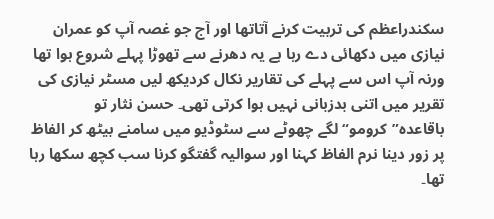سکندراعظم کی تربیت کرنے آتاتھا اور آج جو غصہ آپ کو عمران نیازی میں دکھائی دے رہا ہے یہ دھرنے سے تھوڑا پہلے شروع ہوا تھا ورنہ آپ اس سے پہلے کی تقاریر نکال کردیکھ لیں مسٹر نیازی کی تقریر میں اتنی بدزبانی نہیں ہوا کرتی تھی۔ حسن نثار تو باقاعدہ”کرومو“ لگے چھوٹے سے سٹوڈیو میں سامنے بیٹھ کر الفاظ پر زور دینا نرم الفاظ کہنا اور سوالیہ گفتگو کرنا سب کچھ سکھا رہا تھا۔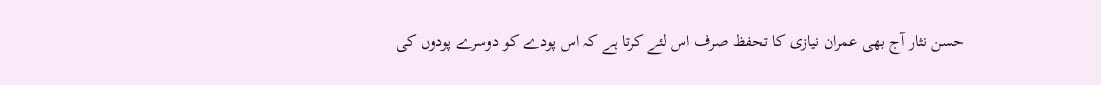حسن نثار آج بھی عمران نیازی کا تحفظ صرف اس لئے کرتا ہے کہ اس پودے کو دوسرے پودوں کی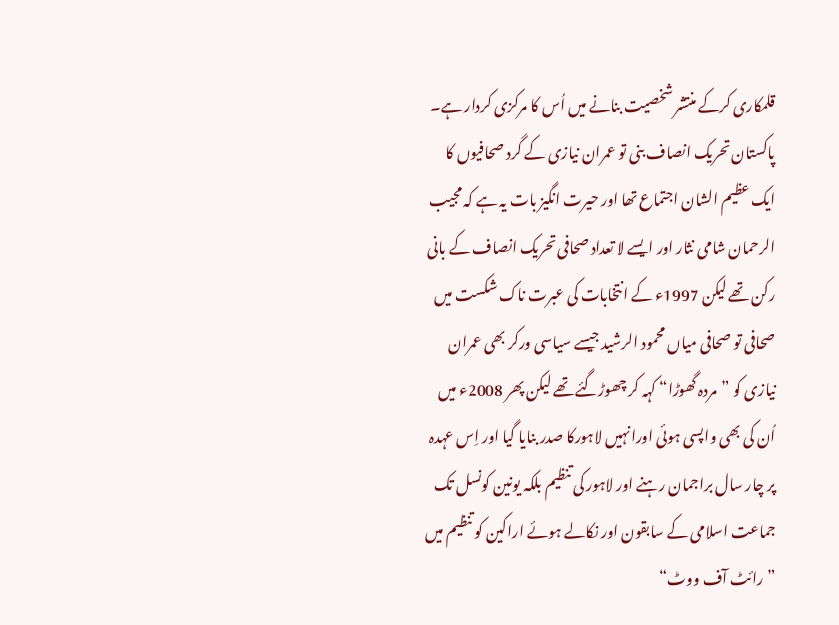قلمکاری کرکے منتشر شخصیت بنانے میں اُس کا مرکزی کردار ہے۔
پاکستان تحریک انصاف بنی تو عمران نیازی کے گرد صحافیوں کا ایک عظیم الشان اجتماع تھا اور حیرت انگیز بات یہ ہے کہ مجیب الرحمان شامی نثار اور ایسے لا تعداد صحافی تحریک انصاف کے بانی رکن تھے لیکن 1997ء کے انتخابات کی عبرت ناک شکست میں صحافی تو صحافی میاں محمود الرشید جیسے سیاسی ورکر بھی عمران نیازی کو ”مردہ گھوڑا“ کہہ کر چھوڑگئے تھے لیکن پھر 2008ء میں اُن کی بھی واپسی ہوئی اورانہیں لاہورکا صدر بنایا گیا اور اِس عہدہ پر چار سال براجمان رہنے اور لاہور کی تنظیم بلکہ یونین کونسل تک جماعت اسلامی کے سابقون اور نکالے ہوئے اراکین کو تنظیم میں ”رائٹ آف ووٹ“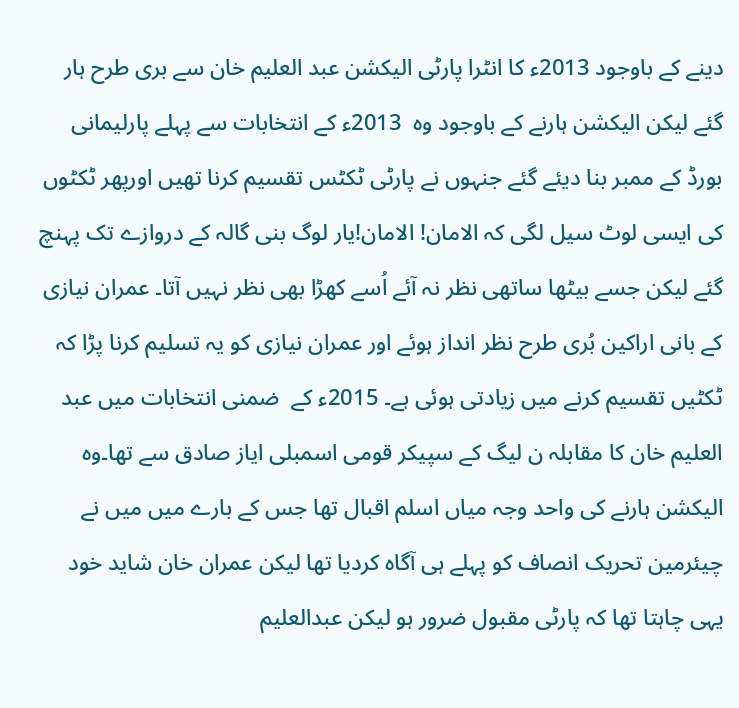دینے کے باوجود 2013ء کا انٹرا پارٹی الیکشن عبد العلیم خان سے بری طرح ہار گئے لیکن الیکشن ہارنے کے باوجود وہ  2013ء کے انتخابات سے پہلے پارلیمانی بورڈ کے ممبر بنا دیئے گئے جنہوں نے پارٹی ٹکٹس تقسیم کرنا تھیں اورپھر ٹکٹوں کی ایسی لوٹ سیل لگی کہ الامان! الامان!یار لوگ بنی گالہ کے دروازے تک پہنچ گئے لیکن جسے بیٹھا ساتھی نظر نہ آئے اُسے کھڑا بھی نظر نہیں آتا۔ عمران نیازی کے بانی اراکین بُری طرح نظر انداز ہوئے اور عمران نیازی کو یہ تسلیم کرنا پڑا کہ ٹکٹیں تقسیم کرنے میں زیادتی ہوئی ہے۔ 2015ء کے  ضمنی انتخابات میں عبد العلیم خان کا مقابلہ ن لیگ کے سپیکر قومی اسمبلی ایاز صادق سے تھا۔وہ الیکشن ہارنے کی واحد وجہ میاں اسلم اقبال تھا جس کے بارے میں میں نے چیئرمین تحریک انصاف کو پہلے ہی آگاہ کردیا تھا لیکن عمران خان شاید خود یہی چاہتا تھا کہ پارٹی مقبول ضرور ہو لیکن عبدالعلیم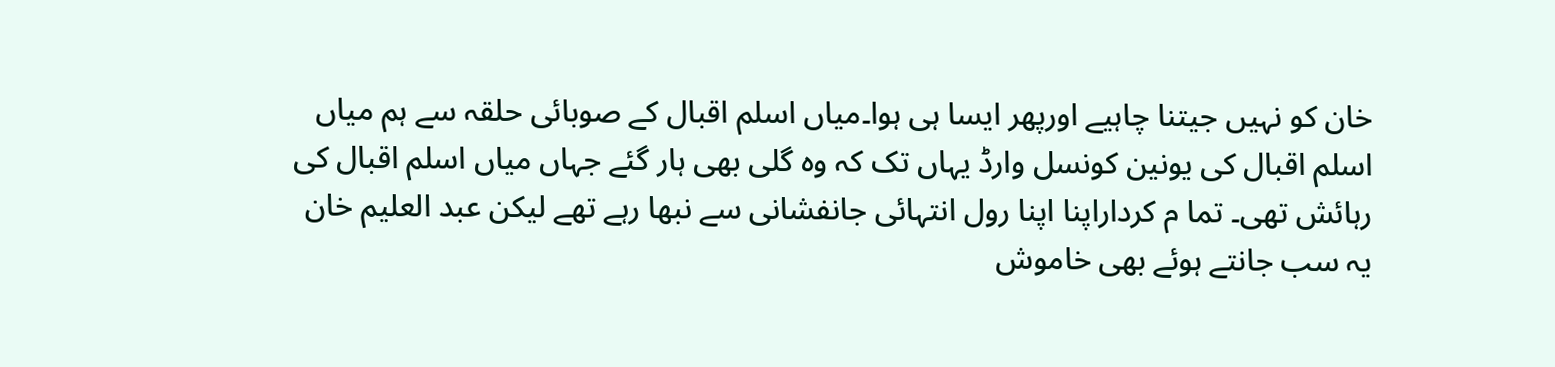خان کو نہیں جیتنا چاہیے اورپھر ایسا ہی ہوا۔میاں اسلم اقبال کے صوبائی حلقہ سے ہم میاں اسلم اقبال کی یونین کونسل وارڈ یہاں تک کہ وہ گلی بھی ہار گئے جہاں میاں اسلم اقبال کی رہائش تھی۔ تما م کرداراپنا اپنا رول انتہائی جانفشانی سے نبھا رہے تھے لیکن عبد العلیم خان یہ سب جانتے ہوئے بھی خاموش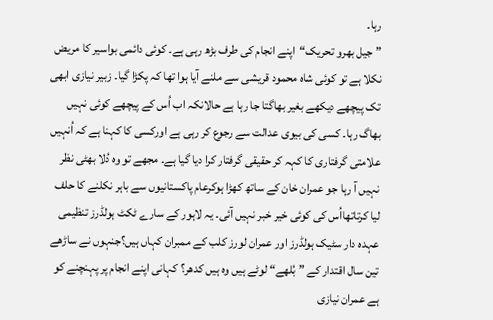رہا۔
”جیل بھرو تحریک“اپنے انجام کی طرف بڑھ رہی ہے۔ کوئی دائمی بواسیر کا مریض نکلا ہے تو کوئی شاہ محمود قریشی سے ملنے آیا ہوا تھا کہ پکڑا گیا۔ زبیر نیازی ابھی تک پیچھے دیکھے بغیر بھاگتا جا رہا ہے حالانکہ اب اُس کے پیچھے کوئی نہیں بھاگ رہا۔ کسی کی بیوی عدالت سے رجوع کر رہی ہے اورکسی کا کہنا ہے کہ اُنہیں علامتی گرفتاری کا کہہ کر حقیقی گرفتار کرا دیا گیا ہے۔ مجھے تو وہ دُلا بھٹی نظر نہیں آ رہا جو عمران خان کے ساتھ کھڑا ہوکرعام پاکستانیوں سے باہر نکلنے کا حلف لیا کرتاتھااُس کی کوئی خیر خبر نہیں آئی۔ یہ لاہور کے سارے ٹکٹ ہولڈرز تنظیمی عہدہ دار سٹیک ہولڈرز اور عمران لورز کلب کے ممبران کہاں ہیں؟جنہوں نے ساڑھے تین سال اقتدار کے ”بُلھے“ لوٹے ہیں وہ ہیں کدھر؟ کہانی اپنے انجام پر پہنچنے کو ہے عمران نیازی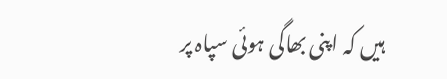ہیں کہ اپنی بھاگی ہوئی سپاہ پر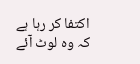اکتفا کر رہا ہے کہ وہ لوٹ آئے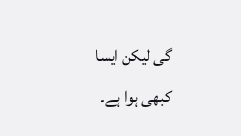گی لیکن ایسا کبھی ہوا ہے۔